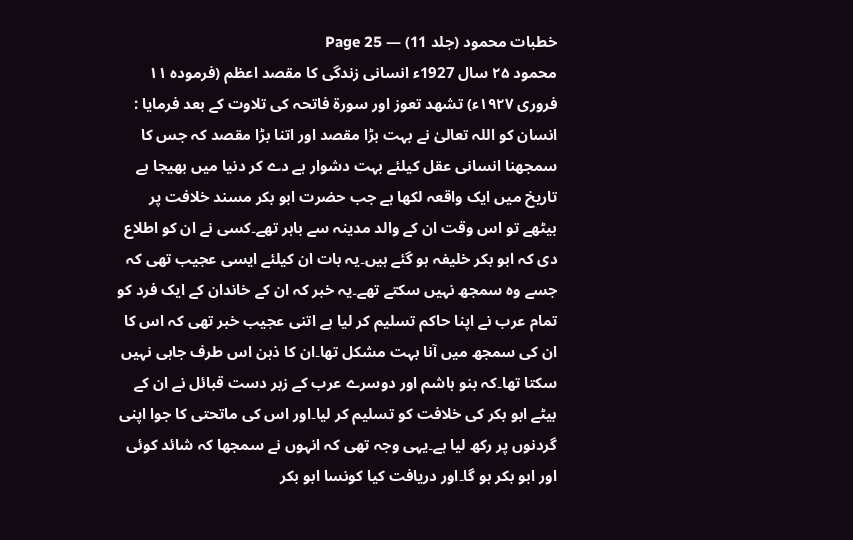خطبات محمود (جلد 11) — Page 25
محمود ۲۵ سال 1927ء انسانی زندگی کا مقصد اعظم (فرموده ۱۱ فروری ۱۹۲۷ء) تشهد تعوز اور سورۃ فاتحہ کی تلاوت کے بعد فرمایا : انسان کو اللہ تعالیٰ نے بہت بڑا مقصد اور اتنا بڑا مقصد کہ جس کا سمجھنا انسانی عقل کیلئے بہت دشوار ہے دے کر دنیا میں بھیجا ہے تاریخ میں ایک واقعہ لکھا ہے جب حضرت ابو بکر مسند خلافت پر بیٹھے تو اس وقت ان کے والد مدینہ سے باہر تھے۔کسی نے ان کو اطلاع دی کہ ابو بکر خلیفہ ہو گئے ہیں۔یہ بات ان کیلئے ایسی عجیب تھی کہ جسے وہ سمجھ نہیں سکتے تھے۔یہ خبر کہ ان کے خاندان کے ایک فرد کو تمام عرب نے اپنا حاکم تسلیم کر لیا ہے اتنی عجیب خبر تھی کہ اس کا ان کی سمجھ میں آنا بہت مشکل تھا۔ان کا ذہن اس طرف جاہی نہیں سکتا تھا۔کہ بنو ہاشم اور دوسرے عرب کے زبر دست قبائل نے ان کے بیٹے ابو بکر کی خلافت کو تسلیم کر لیا۔اور اس کی ماتحتی کا جوا اپنی گردنوں پر رکھ لیا ہے۔یہی وجہ تھی کہ انہوں نے سمجھا کہ شائد کوئی اور ابو بکر ہو گا۔اور دریافت کیا کونسا ابو بکر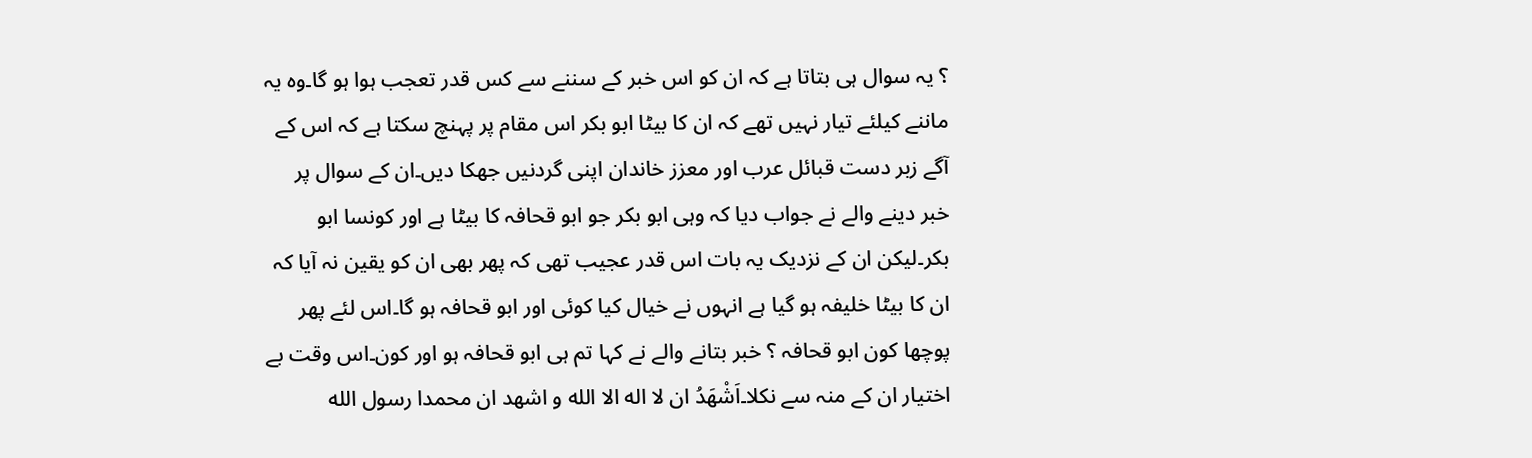؟ یہ سوال ہی بتاتا ہے کہ ان کو اس خبر کے سننے سے کس قدر تعجب ہوا ہو گا۔وہ یہ ماننے کیلئے تیار نہیں تھے کہ ان کا بیٹا ابو بکر اس مقام پر پہنچ سکتا ہے کہ اس کے آگے زبر دست قبائل عرب اور معزز خاندان اپنی گردنیں جھکا دیں۔ان کے سوال پر خبر دینے والے نے جواب دیا کہ وہی ابو بکر جو ابو قحافہ کا بیٹا ہے اور کونسا ابو بکر۔لیکن ان کے نزدیک یہ بات اس قدر عجیب تھی کہ پھر بھی ان کو یقین نہ آیا کہ ان کا بیٹا خلیفہ ہو گیا ہے انہوں نے خیال کیا کوئی اور ابو قحافہ ہو گا۔اس لئے پھر پوچھا کون ابو قحافہ ؟ خبر بتانے والے نے کہا تم ہی ابو قحافہ ہو اور کون۔اس وقت بے اختیار ان کے منہ سے نکلا۔اَشْهَدُ ان لا اله الا الله و اشهد ان محمدا رسول الله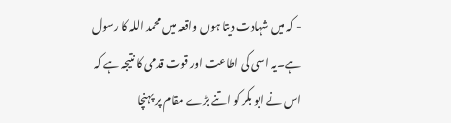- کہ میں شہادت دیتا ہوں واقعہ میں محمد اللہ کا رسول ہے۔یہ اسی کی اطاعت اور قوت قدمی کا نتیجہ ہے کہ اس نے ابو بکر کو اتنے بڑے مقام پر پہنچا